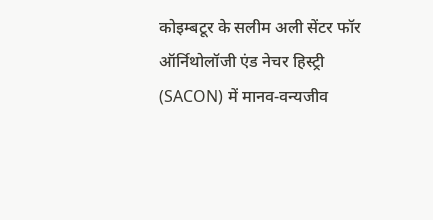कोइम्बटूर के सलीम अली सेंटर फॉर ऑर्निथोलॉजी एंड नेचर हिस्ट्री (SACON) में मानव‑वन्यजीव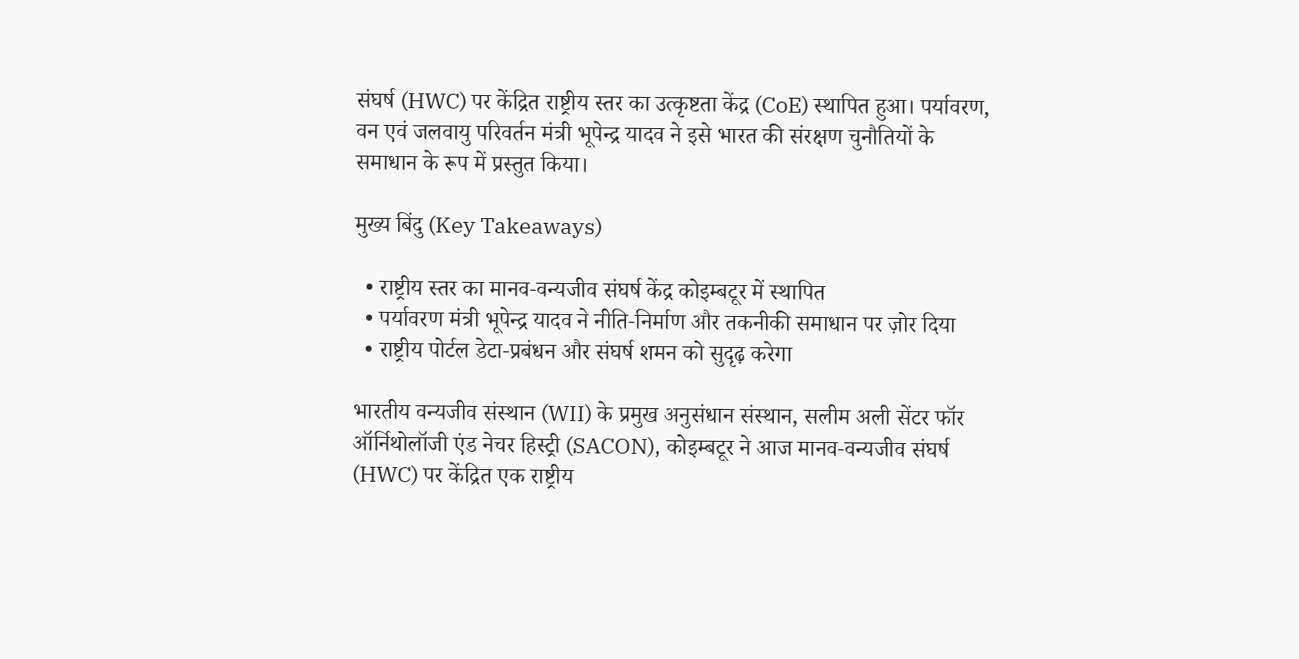संघर्ष (HWC) पर केंद्रित राष्ट्रीय स्तर का उत्कृष्टता केंद्र (CoE) स्थापित हुआ। पर्यावरण, वन एवं जलवायु परिवर्तन मंत्री भूपेन्द्र यादव ने इसे भारत की संरक्षण चुनौतियों के समाधान के रूप में प्रस्तुत किया।

मुख्य बिंदु (Key Takeaways)

  • राष्ट्रीय स्तर का मानव‑वन्यजीव संघर्ष केंद्र कोइम्बटूर में स्थापित
  • पर्यावरण मंत्री भूपेन्द्र यादव ने नीति‑निर्माण और तकनीकी समाधान पर ज़ोर दिया
  • राष्ट्रीय पोर्टल डेटा‑प्रबंधन और संघर्ष शमन को सुदृढ़ करेगा

भारतीय वन्यजीव संस्थान (WII) के प्रमुख अनुसंधान संस्थान, सलीम अली सेंटर फॉर ऑर्निथोलॉजी एंड नेचर हिस्ट्री (SACON), कोइम्बटूर ने आज मानव‑वन्यजीव संघर्ष (HWC) पर केंद्रित एक राष्ट्रीय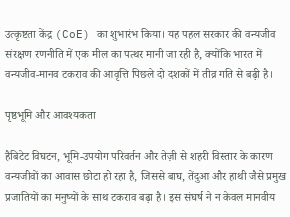उत्कृष्टता केंद्र (CoE) का शुभारंभ किया। यह पहल सरकार की वन्यजीव संरक्षण रणनीति में एक मील का पत्थर मानी जा रही है, क्योंकि भारत में वन्यजीव‑मानव टकराव की आवृत्ति पिछले दो दशकों में तीव्र गति से बढ़ी है।

पृष्ठभूमि और आवश्यकता

हैबिटेट विघटन, भूमि‑उपयोग परिवर्तन और तेज़ी से शहरी विस्तार के कारण वन्यजीवों का आवास छोटा हो रहा है, जिससे बाघ, तेंदुआ और हाथी जैसे प्रमुख प्रजातियों का मनुष्यों के साथ टकराव बढ़ा है। इस संघर्ष ने न केवल मानवीय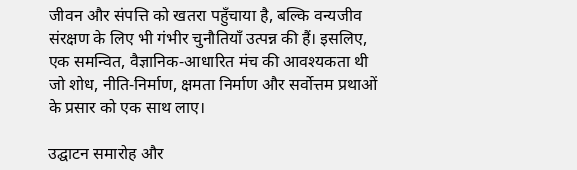जीवन और संपत्ति को खतरा पहुँचाया है, बल्कि वन्यजीव संरक्षण के लिए भी गंभीर चुनौतियाँ उत्पन्न की हैं। इसलिए, एक समन्वित, वैज्ञानिक‑आधारित मंच की आवश्यकता थी जो शोध, नीति‑निर्माण, क्षमता निर्माण और सर्वोत्तम प्रथाओं के प्रसार को एक साथ लाए।

उद्घाटन समारोह और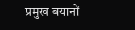प्रमुख बयानों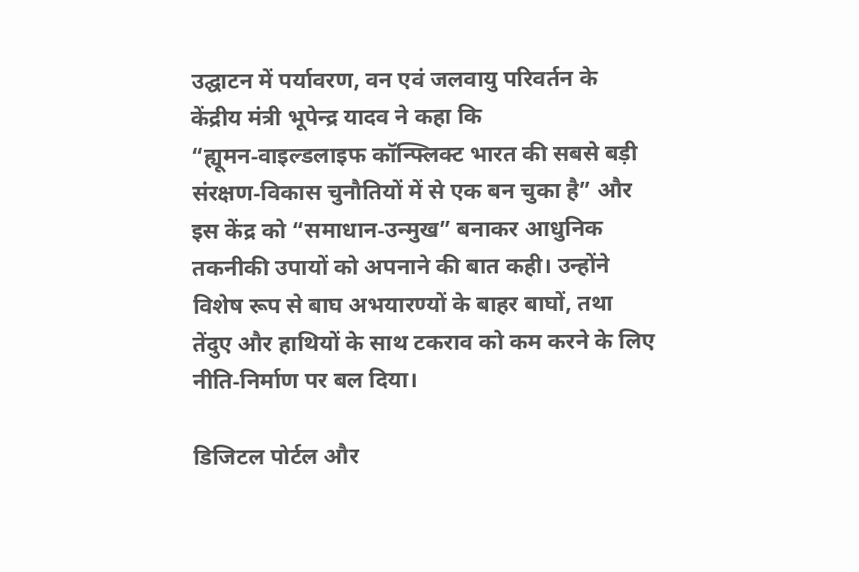उद्घाटन में पर्यावरण, वन एवं जलवायु परिवर्तन के केंद्रीय मंत्री भूपेन्द्र यादव ने कहा कि “ह्यूमन‑वाइल्डलाइफ कॉन्फ्लिक्ट भारत की सबसे बड़ी संरक्षण‑विकास चुनौतियों में से एक बन चुका है” और इस केंद्र को “समाधान‑उन्मुख” बनाकर आधुनिक तकनीकी उपायों को अपनाने की बात कही। उन्होंने विशेष रूप से बाघ अभयारण्यों के बाहर बाघों, तथा तेंदुए और हाथियों के साथ टकराव को कम करने के लिए नीति‑निर्माण पर बल दिया।

डिजिटल पोर्टल और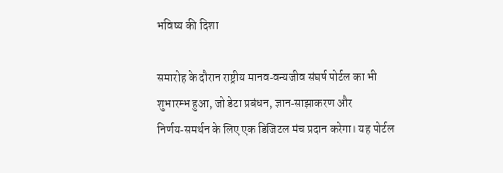भविष्य की दिशा

समारोह के दौरान राष्ट्रीय मानव‑वन्यजीव संघर्ष पोर्टल का भी शुभारम्भ हुआ, जो डेटा प्रबंधन, ज्ञान‑साझाकरण और निर्णय‑समर्थन के लिए एक डिजिटल मंच प्रदान करेगा। यह पोर्टल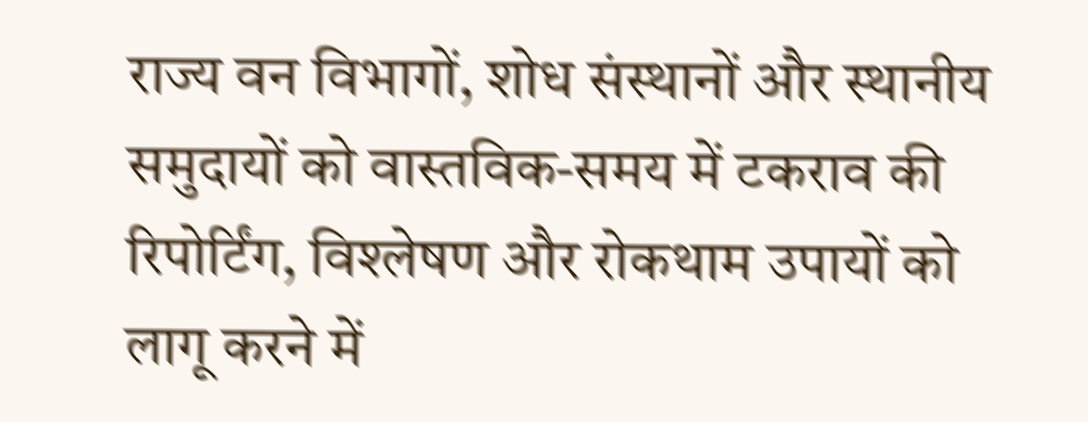राज्य वन विभागों, शोध संस्थानों और स्थानीय समुदायों को वास्तविक‑समय में टकराव की रिपोर्टिंग, विश्लेषण और रोकथाम उपायों को लागू करने में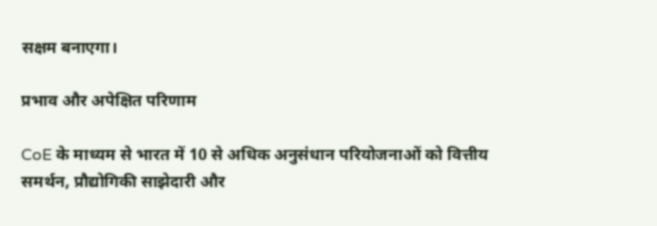सक्षम बनाएगा।

प्रभाव और अपेक्षित परिणाम

CoE के माध्यम से भारत में 10 से अधिक अनुसंधान परियोजनाओं को वित्तीय समर्थन, प्रौद्योगिकी साझेदारी और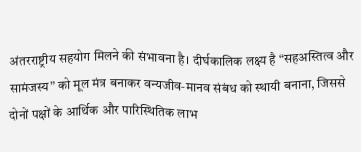अंतरराष्ट्रीय सहयोग मिलने की संभावना है। दीर्घकालिक लक्ष्य है “सहअस्तित्व और सामंजस्य” को मूल मंत्र बनाकर वन्यजीव‑मानव संबंध को स्थायी बनाना, जिससे दोनों पक्षों के आर्थिक और पारिस्थितिक लाभ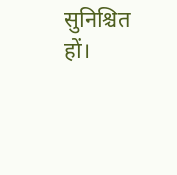सुनिश्चित हों।